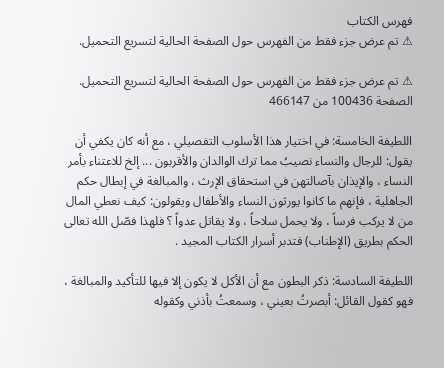فهرس الكتاب
⚠ تم عرض جزء فقط من الفهرس حول الصفحة الحالية لتسريع التحميل.

⚠ تم عرض جزء فقط من الفهرس حول الصفحة الحالية لتسريع التحميل.
الصفحة 100436 من 466147

اللطيفة الخامسة: في اختيار هذا الأسلوب التفصيلي ، مع أنه كان يكفي أن يقول: للرجال والنساء نصيبُ مما ترك الوالدان والأقربون ... إلخ للاعتناء بأمر النساء ، والإيذان بآصالتهن في استحقاق الإرث ، والمبالغة في إبطال حكم الجاهلية ، فإنهم ما كانوا يورثون النساء والأطفال ويقولون: كيف نعطي المال من لا يركب فرساً ، ولا يحمل سلاحاً ، ولا يقاتل عدواً ؟ فلهذا فصّل الله تعالى الحكم بطريق (الإطناب) فتدبر أسرار الكتاب المجيد .

اللطيفة السادسة: ذكر البطون مع أن الأكل لا يكون إلا فيها للتأكيد والمبالغة ، فهو كقول القائل: أبصرتُ بعيني ، وسمعتُ بأذني وكقوله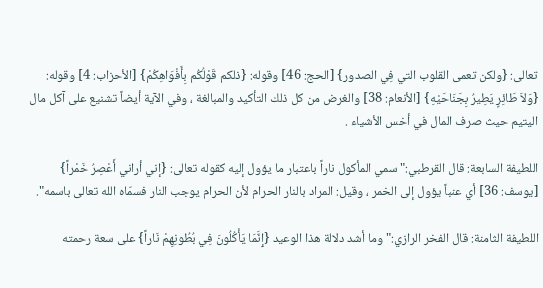تعالى: {ولكن تعمى القلوب التي فِي الصدور} [الحج: 46] وقوله: {ذلكم قَوْلُكُم بِأَفْوَاهِكُمْ} [الأحزاب: 4] وقوله: {وَلاَ طَائِرٍ يَطِيرُ بِجَنَاحَيْهِ} [الأنعام: 38] والغرض من كل ذلك التأكيد والمبالغة ، وفي الآية أيضاً تشنيع على آكل مال اليتيم حيث صرف المال في أخس الأشياء .

اللطيفة السابعة: قال القرطبي:"سمي المأكول ناراً باعتبار ما يؤول إليه كقوله تعالى: {إني أراني أَعْصِرُ خَمْراً} [يوسف: 36] أي عنباً يؤول إلى الخمر ، وقيل: المراد بالنار الحرام لأن الحرام يوجب النار فسمّاه الله تعالى باسمه".

اللطيفة الثامنة: قال الفخر الرازي:"وما أشد دلالة هذا الوعيد {إِنَّمَا يَأْكُلُونَ فِي بُطُونِهِمْ نَاراً} على سعة رحمته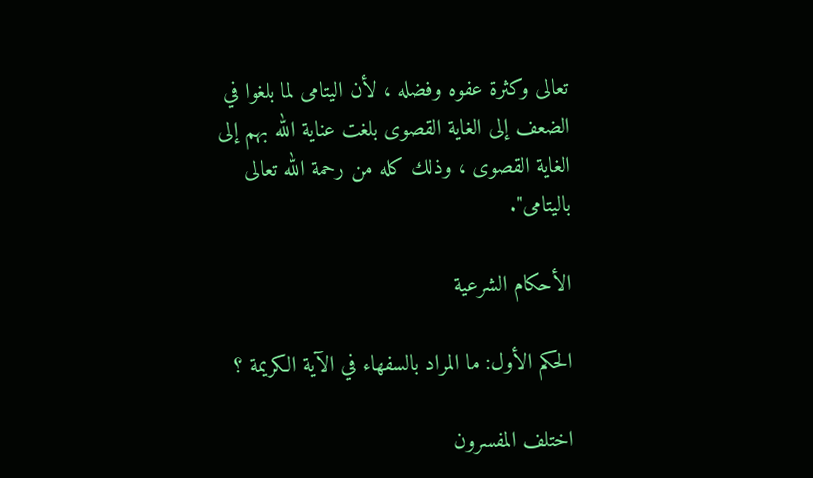تعالى وكثرة عفوه وفضله ، لأن اليتامى لما بلغوا في الضعف إلى الغاية القصوى بلغت عناية الله بهم إلى الغاية القصوى ، وذلك كله من رحمة الله تعالى باليتامى".

الأحكام الشرعية

الحكم الأول: ما المراد بالسفهاء في الآية الكريمة ؟

اختلف المفسرون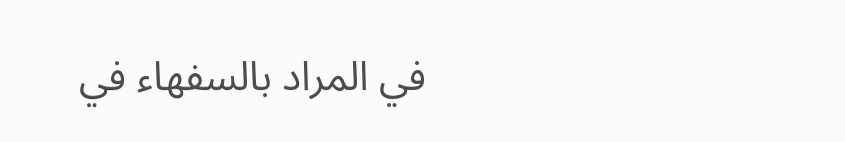في المراد بالسفهاء في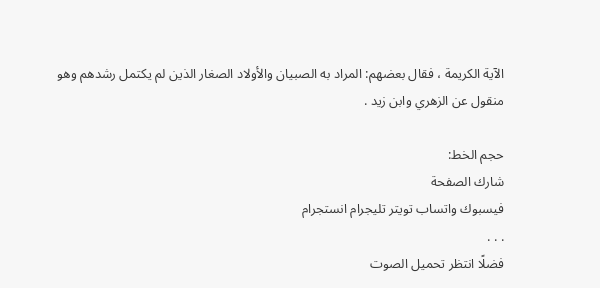الآية الكريمة ، فقال بعضهم: المراد به الصبيان والأولاد الصغار الذين لم يكتمل رشدهم وهو منقول عن الزهري وابن زيد .

حجم الخط:
شارك الصفحة
فيسبوك واتساب تويتر تليجرام انستجرام
. . .
فضلًا انتظر تحميل الصوت